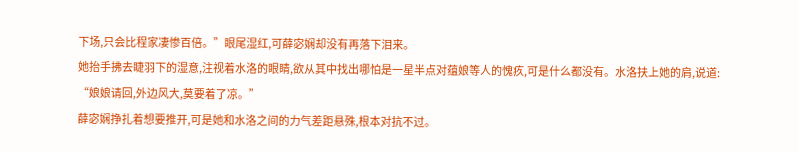下场,只会比程家凄惨百倍。”眼尾湿红,可薛宓娴却没有再落下泪来。
她抬手拂去睫羽下的湿意,注视着水洛的眼睛,欲从其中找出哪怕是一星半点对蕴娘等人的愧疚,可是什么都没有。水洛扶上她的肩,说道:
“娘娘请回,外边风大,莫要着了凉。”
薛宓娴挣扎着想要推开,可是她和水洛之间的力气差距悬殊,根本对抗不过。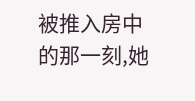被推入房中的那一刻,她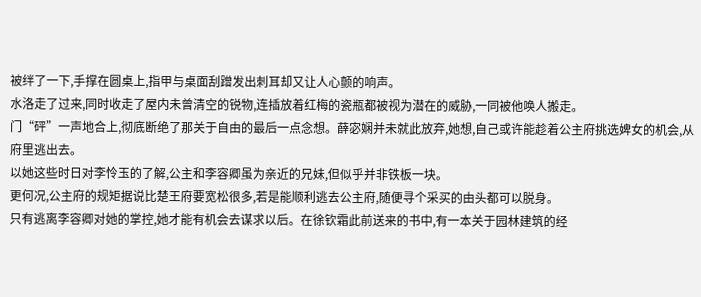被绊了一下,手撑在圆桌上,指甲与桌面刮蹭发出刺耳却又让人心颤的响声。
水洛走了过来,同时收走了屋内未曾清空的锐物,连插放着红梅的瓷瓶都被视为潜在的威胁,一同被他唤人搬走。
门“砰”一声地合上,彻底断绝了那关于自由的最后一点念想。薛宓娴并未就此放弃,她想,自己或许能趁着公主府挑选婢女的机会,从府里逃出去。
以她这些时日对李怜玉的了解,公主和李容卿虽为亲近的兄妹,但似乎并非铁板一块。
更何况,公主府的规矩据说比楚王府要宽松很多,若是能顺利逃去公主府,随便寻个采买的由头都可以脱身。
只有逃离李容卿对她的掌控,她才能有机会去谋求以后。在徐钦霜此前送来的书中,有一本关于园林建筑的经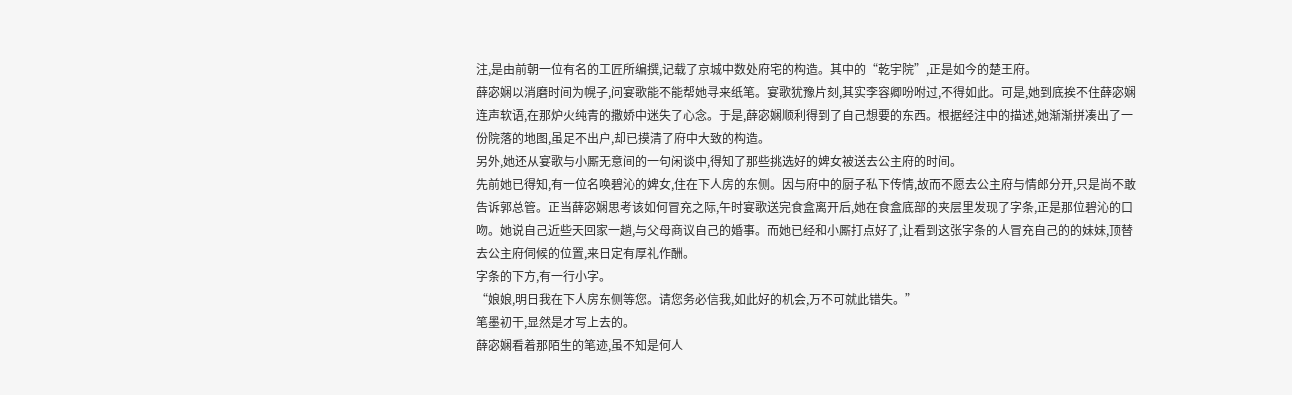注,是由前朝一位有名的工匠所编撰,记载了京城中数处府宅的构造。其中的“乾宇院”,正是如今的楚王府。
薛宓娴以消磨时间为幌子,问宴歌能不能帮她寻来纸笔。宴歌犹豫片刻,其实李容卿吩咐过,不得如此。可是,她到底挨不住薛宓娴连声软语,在那炉火纯青的撒娇中迷失了心念。于是,薛宓娴顺利得到了自己想要的东西。根据经注中的描述,她渐渐拼凑出了一份院落的地图,虽足不出户,却已摸清了府中大致的构造。
另外,她还从宴歌与小厮无意间的一句闲谈中,得知了那些挑选好的婢女被送去公主府的时间。
先前她已得知,有一位名唤碧沁的婢女,住在下人房的东侧。因与府中的厨子私下传情,故而不愿去公主府与情郎分开,只是尚不敢告诉郭总管。正当薛宓娴思考该如何冒充之际,午时宴歌送完食盒离开后,她在食盒底部的夹层里发现了字条,正是那位碧沁的口吻。她说自己近些天回家一趟,与父母商议自己的婚事。而她已经和小厮打点好了,让看到这张字条的人冒充自己的的妹妹,顶替去公主府伺候的位置,来日定有厚礼作酬。
字条的下方,有一行小字。
“娘娘,明日我在下人房东侧等您。请您务必信我,如此好的机会,万不可就此错失。”
笔墨初干,显然是才写上去的。
薛宓娴看着那陌生的笔迹,虽不知是何人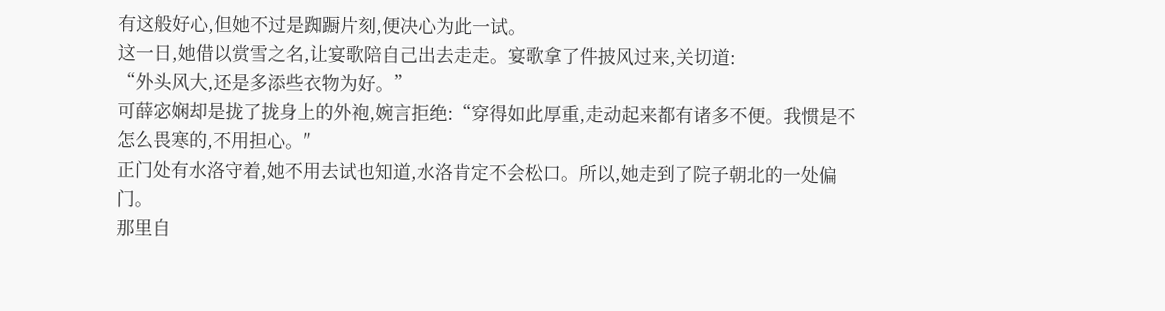有这般好心,但她不过是踟蹰片刻,便决心为此一试。
这一日,她借以赏雪之名,让宴歌陪自己出去走走。宴歌拿了件披风过来,关切道:
“外头风大,还是多添些衣物为好。”
可薛宓娴却是拢了拢身上的外袍,婉言拒绝:“穿得如此厚重,走动起来都有诸多不便。我惯是不怎么畏寒的,不用担心。″
正门处有水洛守着,她不用去试也知道,水洛肯定不会松口。所以,她走到了院子朝北的一处偏门。
那里自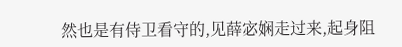然也是有侍卫看守的,见薛宓娴走过来,起身阻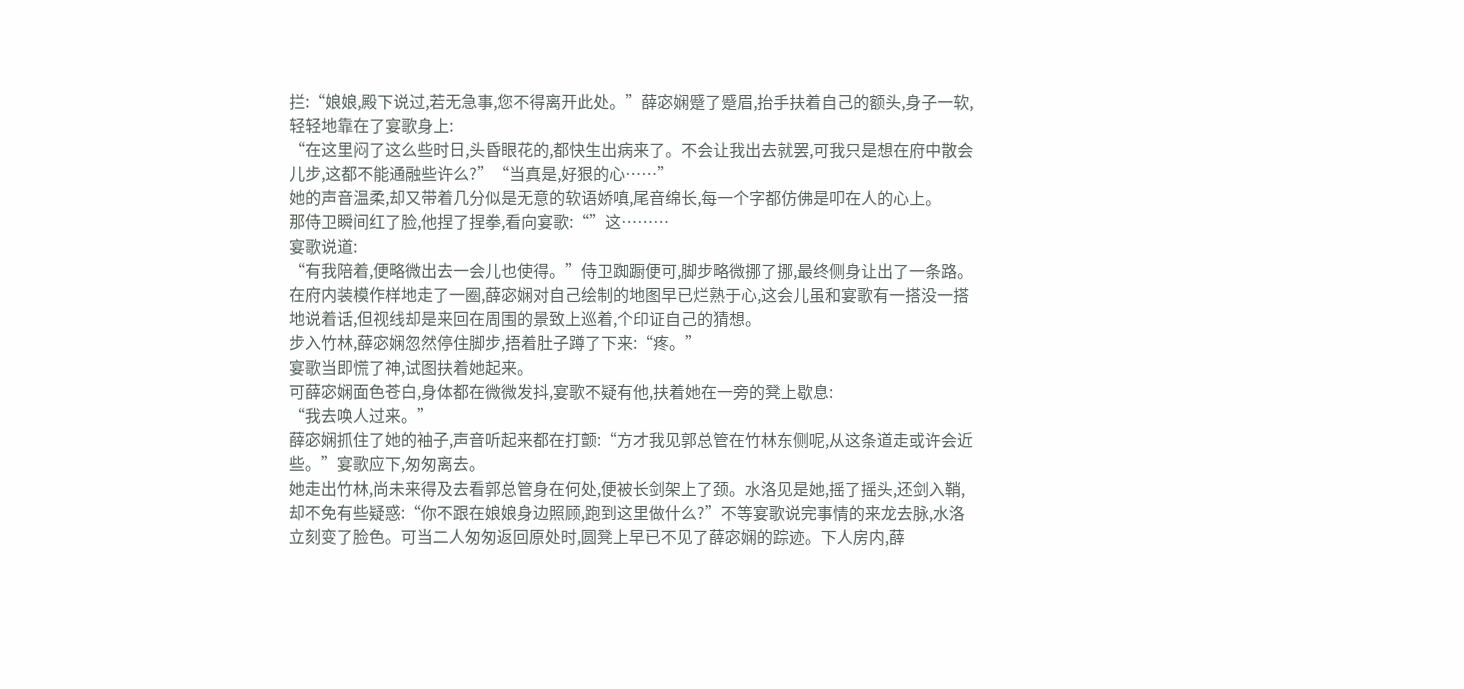拦:“娘娘,殿下说过,若无急事,您不得离开此处。”薛宓娴蹙了蹙眉,抬手扶着自己的额头,身子一软,轻轻地靠在了宴歌身上:
“在这里闷了这么些时日,头昏眼花的,都快生出病来了。不会让我出去就罢,可我只是想在府中散会儿步,这都不能通融些许么?”“当真是,好狠的心……”
她的声音温柔,却又带着几分似是无意的软语娇嗔,尾音绵长,每一个字都仿佛是叩在人的心上。
那侍卫瞬间红了脸,他捏了捏拳,看向宴歌:“”这………
宴歌说道:
“有我陪着,便略微出去一会儿也使得。”侍卫踟蹰便可,脚步略微挪了挪,最终侧身让出了一条路。在府内装模作样地走了一圈,薛宓娴对自己绘制的地图早已烂熟于心,这会儿虽和宴歌有一搭没一搭地说着话,但视线却是来回在周围的景致上巡着,个印证自己的猜想。
步入竹林,薛宓娴忽然停住脚步,捂着肚子蹲了下来:“疼。”
宴歌当即慌了神,试图扶着她起来。
可薛宓娴面色苍白,身体都在微微发抖,宴歌不疑有他,扶着她在一旁的凳上歇息:
“我去唤人过来。”
薛宓娴抓住了她的袖子,声音听起来都在打颤:“方才我见郭总管在竹林东侧呢,从这条道走或许会近些。”宴歌应下,匆匆离去。
她走出竹林,尚未来得及去看郭总管身在何处,便被长剑架上了颈。水洛见是她,摇了摇头,还剑入鞘,却不免有些疑惑:“你不跟在娘娘身边照顾,跑到这里做什么?”不等宴歌说完事情的来龙去脉,水洛立刻变了脸色。可当二人匆匆返回原处时,圆凳上早已不见了薛宓娴的踪迹。下人房内,薛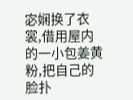宓娴换了衣裳,借用屋内的一小包姜黄粉,把自己的脸扑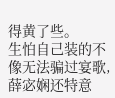得黄了些。
生怕自己装的不像无法骗过宴歌,薛宓娴还特意